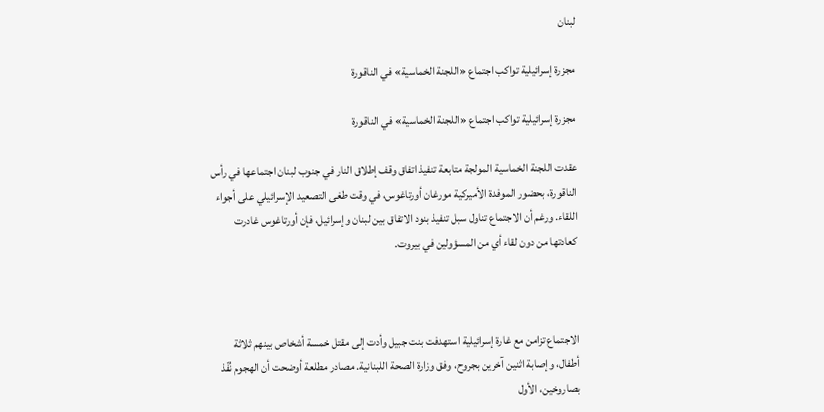لبنان

مجزرة إسرائيلية تواكب اجتماع «اللجنة الخماسية» في الناقورة

مجزرة إسرائيلية تواكب اجتماع «اللجنة الخماسية» في الناقورة

عقدت اللجنة الخماسية المولجة متابعة تنفيذ اتفاق وقف إطلاق النار في جنوب لبنان اجتماعها في رأس الناقورة، بحضور الموفدة الأميركية مورغان أورتاغوس، في وقت طغى التصعيد الإسرائيلي على أجواء اللقاء. ورغم أن الاجتماع تناول سبل تنفيذ بنود الاتفاق بين لبنان وإسرائيل، فإن أورتاغوس غادرت كعادتها من دون لقاء أي من المسؤولين في بيروت.



الاجتماع تزامن مع غارة إسرائيلية استهدفت بنت جبيل وأدت إلى مقتل خمسة أشخاص بينهم ثلاثة أطفال، وإصابة اثنين آخرين بجروح، وفق وزارة الصحة اللبنانية. مصادر مطلعة أوضحت أن الهجوم نُفّذ بصاروخين، الأول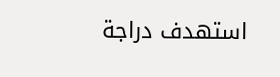استهدف دراجة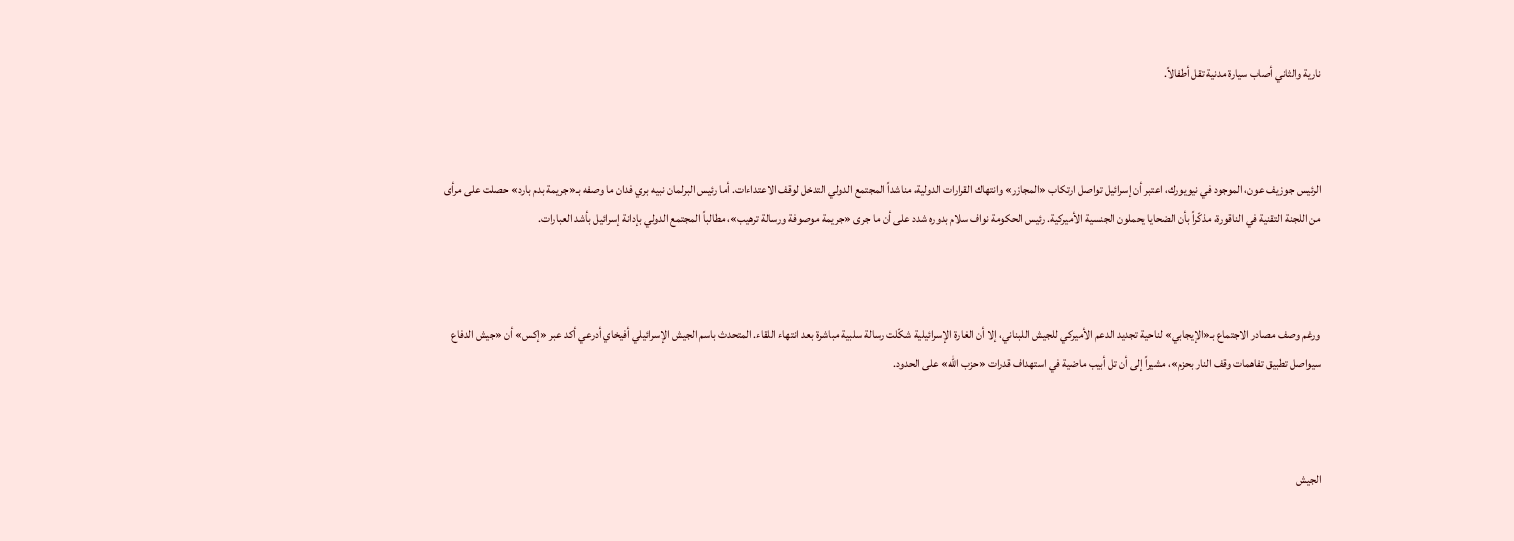نارية والثاني أصاب سيارة مدنية تقل أطفالاً.



الرئيس جوزيف عون، الموجود في نيويورك، اعتبر أن إسرائيل تواصل ارتكاب «المجازر» وانتهاك القرارات الدولية، مناشداً المجتمع الدولي التدخل لوقف الاعتداءات. أما رئيس البرلمان نبيه بري فدان ما وصفه بـ«جريمة بدم بارد» حصلت على مرأى من اللجنة التقنية في الناقورة، مذكّراً بأن الضحايا يحملون الجنسية الأميركية. رئيس الحكومة نواف سلام بدوره شدد على أن ما جرى «جريمة موصوفة ورسالة ترهيب»، مطالباً المجتمع الدولي بإدانة إسرائيل بأشد العبارات.



ورغم وصف مصادر الاجتماع بـ«الإيجابي» لناحية تجديد الدعم الأميركي للجيش اللبناني، إلا أن الغارة الإسرائيلية شكّلت رسالة سلبية مباشرة بعد انتهاء اللقاء. المتحدث باسم الجيش الإسرائيلي أفيخاي أدرعي أكد عبر «إكس» أن «جيش الدفاع سيواصل تطبيق تفاهمات وقف النار بحزم»، مشيراً إلى أن تل أبيب ماضية في استهداف قدرات «حزب الله» على الحدود.



الجيش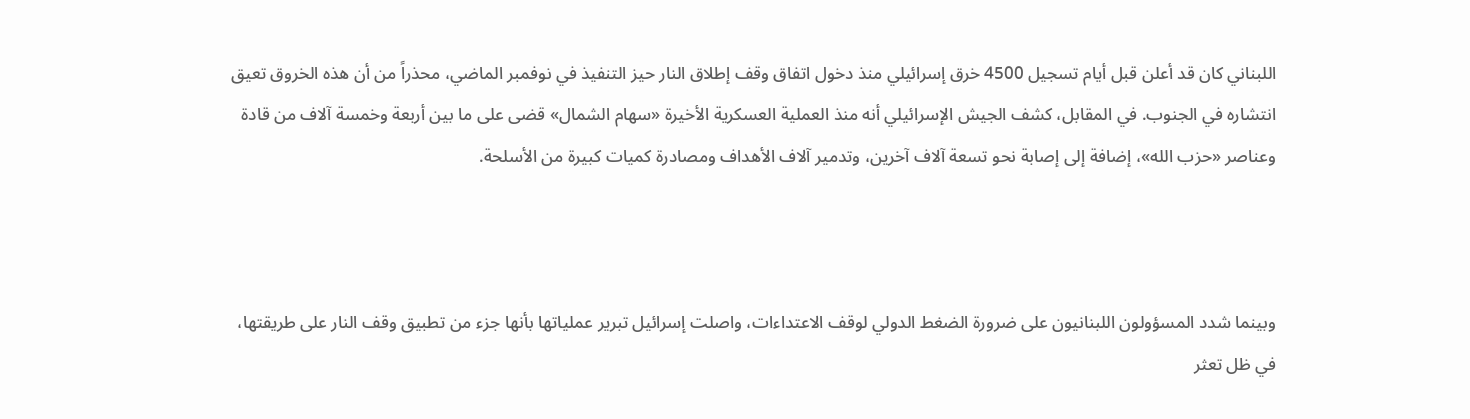اللبناني كان قد أعلن قبل أيام تسجيل 4500 خرق إسرائيلي منذ دخول اتفاق وقف إطلاق النار حيز التنفيذ في نوفمبر الماضي، محذراً من أن هذه الخروق تعيق انتشاره في الجنوب. في المقابل، كشف الجيش الإسرائيلي أنه منذ العملية العسكرية الأخيرة «سهام الشمال» قضى على ما بين أربعة وخمسة آلاف من قادة وعناصر «حزب الله»، إضافة إلى إصابة نحو تسعة آلاف آخرين، وتدمير آلاف الأهداف ومصادرة كميات كبيرة من الأسلحة.



وبينما شدد المسؤولون اللبنانيون على ضرورة الضغط الدولي لوقف الاعتداءات، واصلت إسرائيل تبرير عملياتها بأنها جزء من تطبيق وقف النار على طريقتها، في ظل تعثر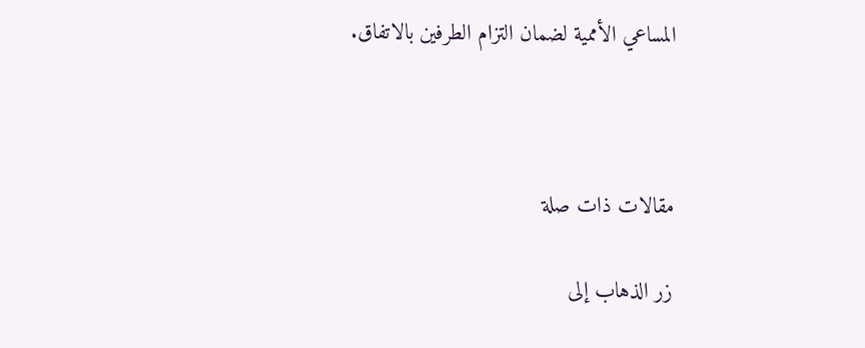المساعي الأممية لضمان التزام الطرفين بالاتفاق.



مقالات ذات صلة

زر الذهاب إلى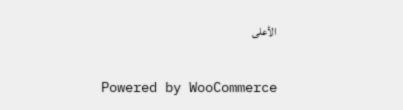الأعلى

Powered by WooCommerce